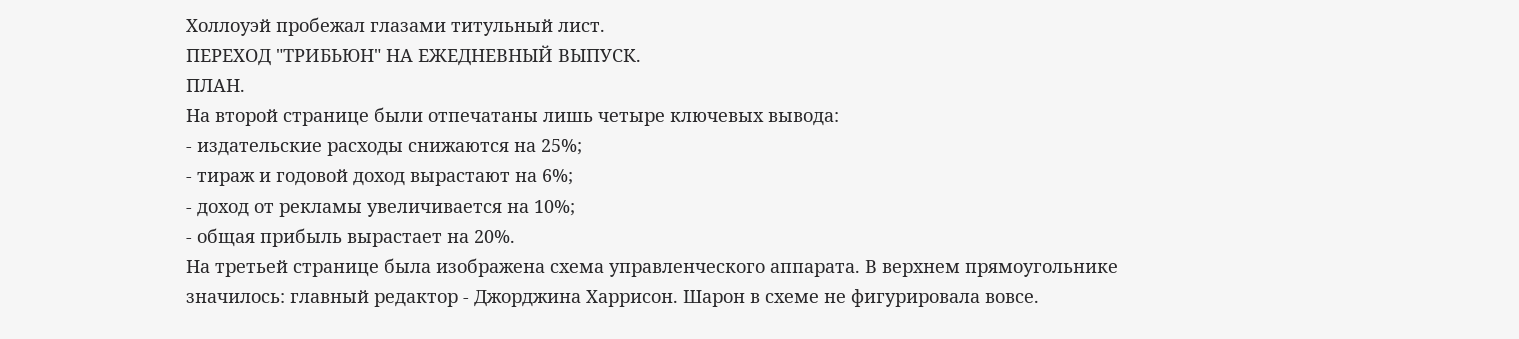Холлоуэй пробежал глазами титульный лист.
ПЕРЕХОД "ТРИБЬЮН" НА ЕЖЕДНЕВНЫЙ ВЫПУСК.
ПЛАН.
На второй странице были отпечатаны лишь четыре ключевых вывода:
- издательские расходы снижаются на 25%;
- тираж и годовой доход вырастают на 6%;
- доход от рекламы увеличивается на 10%;
- общая прибыль вырастает на 20%.
На третьей странице была изображена схема управленческого аппарата. В верхнем прямоугольнике значилось: главный редактор - Джорджина Харрисон. Шарон в схеме не фигурировала вовсе.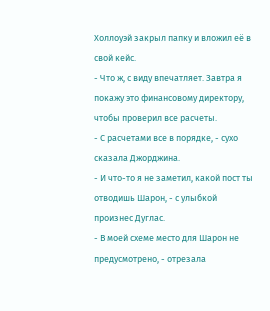Холлоуэй закрыл папку и вложил её в свой кейс.
- Что ж, с виду впечатляет. Завтра я покажу это финансовому директору, чтобы проверил все расчеты.
- С расчетами все в порядке, - сухо сказала Джорджина.
- И что-то я не заметил, какой пост ты отводишь Шарон, - с улыбкой произнес Дуглас.
- В моей схеме место для Шарон не предусмотрено, - отрезала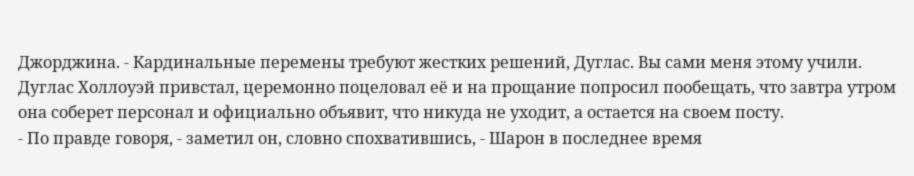Джорджина. - Кардинальные перемены требуют жестких решений, Дуглас. Вы сами меня этому учили.
Дуглас Холлоуэй привстал, церемонно поцеловал её и на прощание попросил пообещать, что завтра утром она соберет персонал и официально объявит, что никуда не уходит, а остается на своем посту.
- По правде говоря, - заметил он, словно спохватившись, - Шарон в последнее время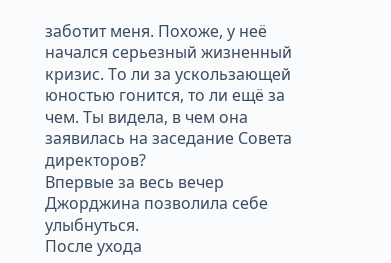заботит меня. Похоже, у неё начался серьезный жизненный кризис. То ли за ускользающей юностью гонится, то ли ещё за чем. Ты видела, в чем она заявилась на заседание Совета директоров?
Впервые за весь вечер Джорджина позволила себе улыбнуться.
После ухода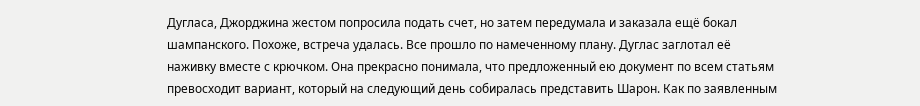Дугласа, Джорджина жестом попросила подать счет, но затем передумала и заказала ещё бокал шампанского. Похоже, встреча удалась. Все прошло по намеченному плану. Дуглас заглотал её наживку вместе с крючком. Она прекрасно понимала, что предложенный ею документ по всем статьям превосходит вариант, который на следующий день собиралась представить Шарон. Как по заявленным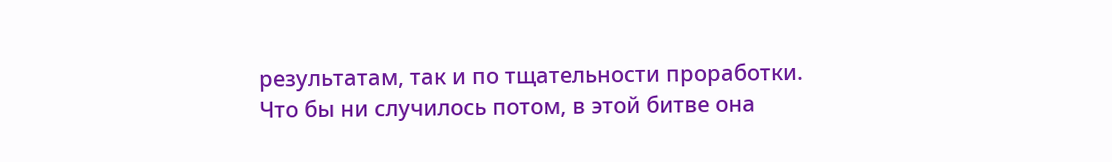результатам, так и по тщательности проработки. Что бы ни случилось потом, в этой битве она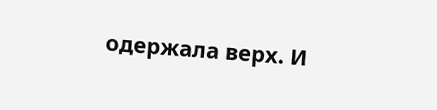одержала верх. И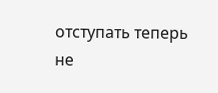отступать теперь не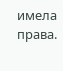имела права.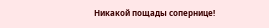Никакой пощады сопернице!